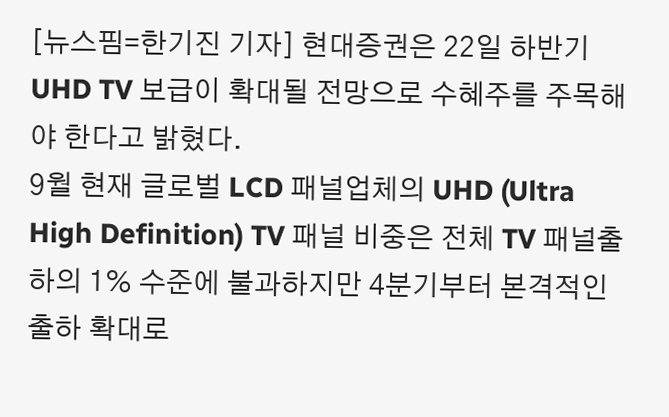[뉴스핌=한기진 기자] 현대증권은 22일 하반기 UHD TV 보급이 확대될 전망으로 수혜주를 주목해야 한다고 밝혔다.
9월 현재 글로벌 LCD 패널업체의 UHD (Ultra High Definition) TV 패널 비중은 전체 TV 패널출하의 1% 수준에 불과하지만 4분기부터 본격적인 출하 확대로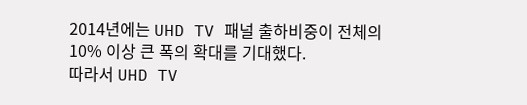2014년에는 UHD TV 패널 출하비중이 전체의 10% 이상 큰 폭의 확대를 기대했다.
따라서 UHD TV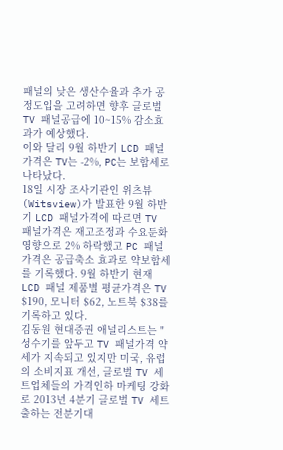패널의 낮은 생산수율과 추가 공정도입을 고려하면 향후 글로벌 TV 패널공급에 10~15% 감소효과가 예상했다.
이와 달리 9월 하반기 LCD 패널가격은 TV는 -2%, PC는 보합세로 나타났다.
18일 시장 조사기관인 위츠뷰 (Witsview)가 발표한 9월 하반기 LCD 패널가격에 따르면 TV 패널가격은 재고조정과 수요둔화 영향으로 2% 하락했고 PC 패널가격은 공급축소 효과로 약보합세를 기록했다. 9월 하반기 현재 LCD 패널 제품별 평균가격은 TV $190, 모니터 $62, 노트북 $38를 기록하고 있다.
김동원 현대증권 애널리스트는 "성수기를 앞두고 TV 패널가격 약세가 지속되고 있지만 미국, 유럽의 소비지표 개선, 글로벌 TV 세트업체들의 가격인하 마케팅 강화로 2013년 4분기 글로벌 TV 세트 출하는 전분기대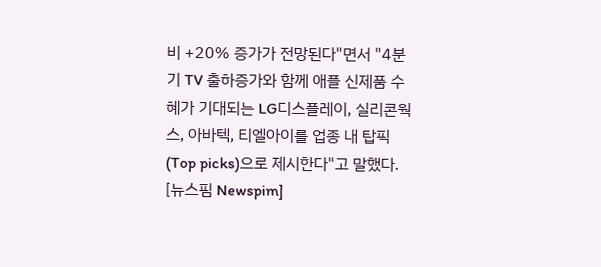비 +20% 증가가 전망된다"면서 "4분기 TV 출하증가와 함께 애플 신제품 수혜가 기대되는 LG디스플레이, 실리콘웍스, 아바텍, 티엘아이를 업종 내 탑픽(Top picks)으로 제시한다"고 말했다.
[뉴스핌 Newspim]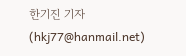한기진 기자 (hkj77@hanmail.net)